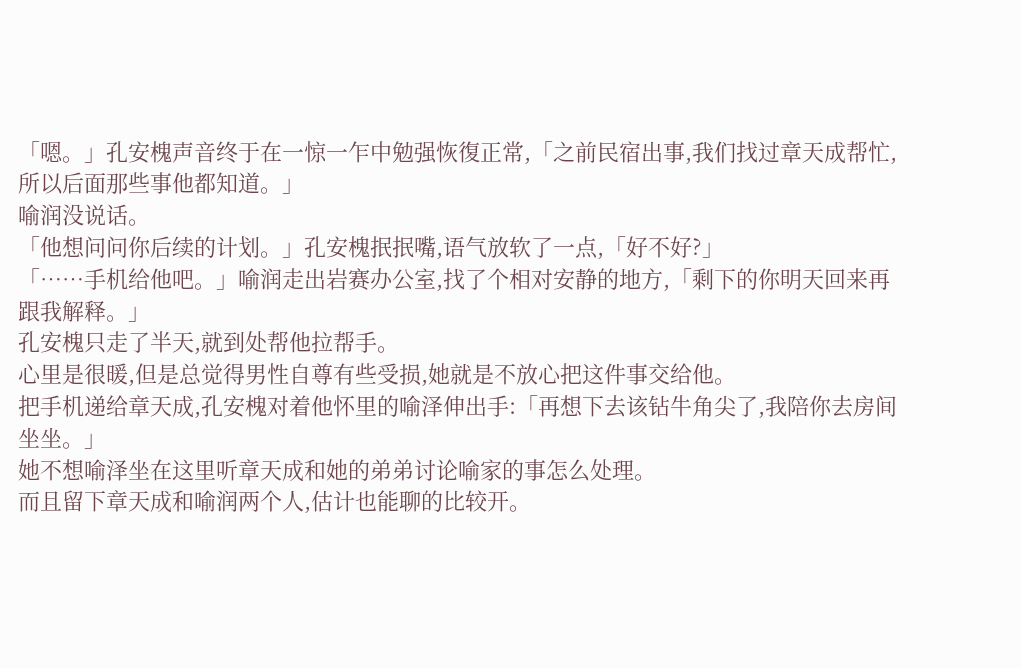「嗯。」孔安槐声音终于在一惊一乍中勉强恢復正常,「之前民宿出事,我们找过章天成帮忙, 所以后面那些事他都知道。」
喻润没说话。
「他想问问你后续的计划。」孔安槐抿抿嘴,语气放软了一点,「好不好?」
「……手机给他吧。」喻润走出岩赛办公室,找了个相对安静的地方,「剩下的你明天回来再跟我解释。」
孔安槐只走了半天,就到处帮他拉帮手。
心里是很暖,但是总觉得男性自尊有些受损,她就是不放心把这件事交给他。
把手机递给章天成,孔安槐对着他怀里的喻泽伸出手:「再想下去该钻牛角尖了,我陪你去房间坐坐。」
她不想喻泽坐在这里听章天成和她的弟弟讨论喻家的事怎么处理。
而且留下章天成和喻润两个人,估计也能聊的比较开。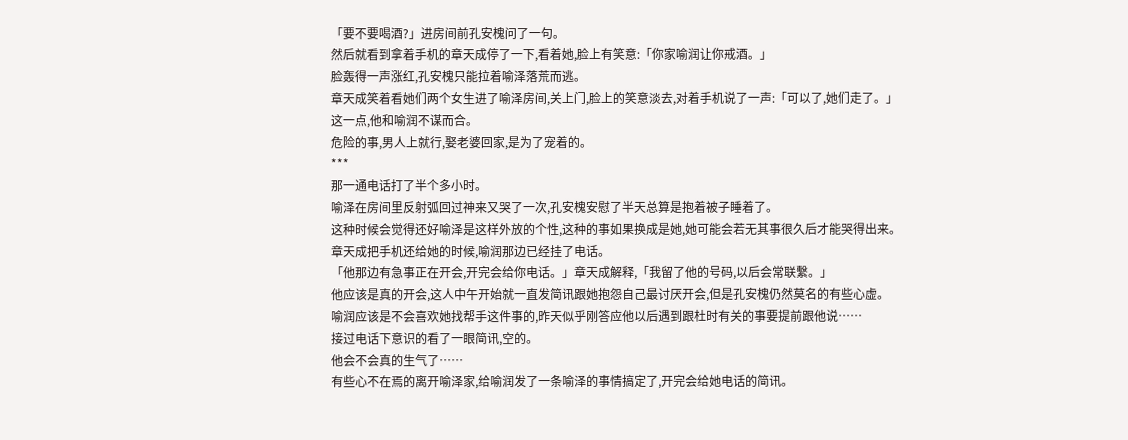「要不要喝酒?」进房间前孔安槐问了一句。
然后就看到拿着手机的章天成停了一下,看着她,脸上有笑意:「你家喻润让你戒酒。」
脸轰得一声涨红,孔安槐只能拉着喻泽落荒而逃。
章天成笑着看她们两个女生进了喻泽房间,关上门,脸上的笑意淡去,对着手机说了一声:「可以了,她们走了。」
这一点,他和喻润不谋而合。
危险的事,男人上就行,娶老婆回家,是为了宠着的。
***
那一通电话打了半个多小时。
喻泽在房间里反射弧回过神来又哭了一次,孔安槐安慰了半天总算是抱着被子睡着了。
这种时候会觉得还好喻泽是这样外放的个性,这种的事如果换成是她,她可能会若无其事很久后才能哭得出来。
章天成把手机还给她的时候,喻润那边已经挂了电话。
「他那边有急事正在开会,开完会给你电话。」章天成解释,「我留了他的号码,以后会常联繫。」
他应该是真的开会,这人中午开始就一直发简讯跟她抱怨自己最讨厌开会,但是孔安槐仍然莫名的有些心虚。
喻润应该是不会喜欢她找帮手这件事的,昨天似乎刚答应他以后遇到跟杜时有关的事要提前跟他说……
接过电话下意识的看了一眼简讯,空的。
他会不会真的生气了……
有些心不在焉的离开喻泽家,给喻润发了一条喻泽的事情搞定了,开完会给她电话的简讯。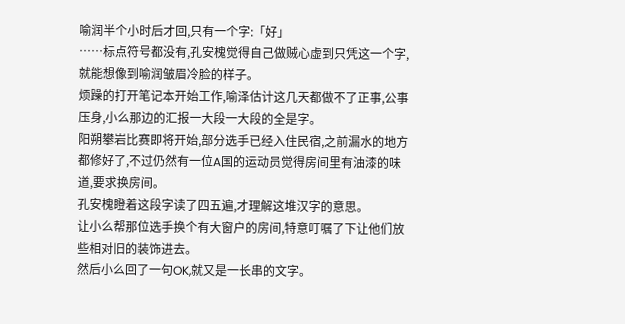喻润半个小时后才回,只有一个字:「好」
……标点符号都没有,孔安槐觉得自己做贼心虚到只凭这一个字,就能想像到喻润皱眉冷脸的样子。
烦躁的打开笔记本开始工作,喻泽估计这几天都做不了正事,公事压身,小么那边的汇报一大段一大段的全是字。
阳朔攀岩比赛即将开始,部分选手已经入住民宿,之前漏水的地方都修好了,不过仍然有一位A国的运动员觉得房间里有油漆的味道,要求换房间。
孔安槐瞪着这段字读了四五遍,才理解这堆汉字的意思。
让小么帮那位选手换个有大窗户的房间,特意叮嘱了下让他们放些相对旧的装饰进去。
然后小么回了一句OK,就又是一长串的文字。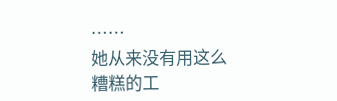……
她从来没有用这么糟糕的工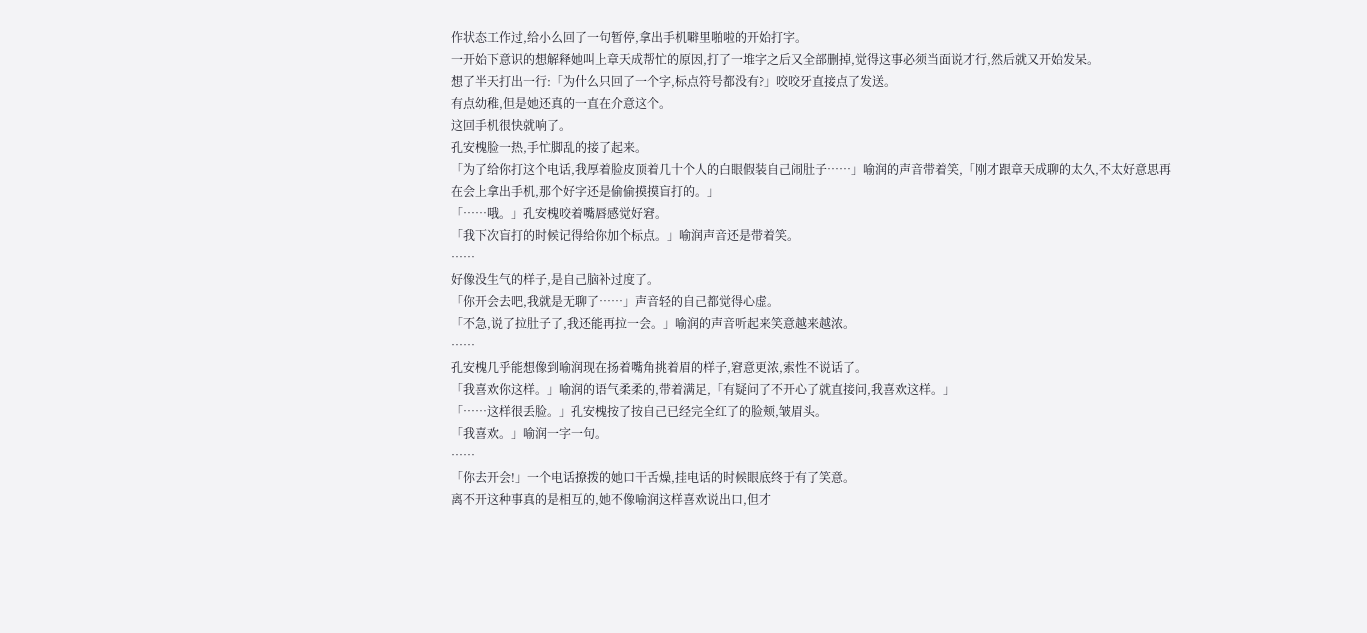作状态工作过,给小么回了一句暂停,拿出手机噼里啪啦的开始打字。
一开始下意识的想解释她叫上章天成帮忙的原因,打了一堆字之后又全部删掉,觉得这事必须当面说才行,然后就又开始发呆。
想了半天打出一行:「为什么只回了一个字,标点符号都没有?」咬咬牙直接点了发送。
有点幼稚,但是她还真的一直在介意这个。
这回手机很快就响了。
孔安槐脸一热,手忙脚乱的接了起来。
「为了给你打这个电话,我厚着脸皮顶着几十个人的白眼假装自己闹肚子……」喻润的声音带着笑,「刚才跟章天成聊的太久,不太好意思再在会上拿出手机,那个好字还是偷偷摸摸盲打的。」
「……哦。」孔安槐咬着嘴唇感觉好窘。
「我下次盲打的时候记得给你加个标点。」喻润声音还是带着笑。
……
好像没生气的样子,是自己脑补过度了。
「你开会去吧,我就是无聊了……」声音轻的自己都觉得心虚。
「不急,说了拉肚子了,我还能再拉一会。」喻润的声音听起来笑意越来越浓。
……
孔安槐几乎能想像到喻润现在扬着嘴角挑着眉的样子,窘意更浓,索性不说话了。
「我喜欢你这样。」喻润的语气柔柔的,带着满足,「有疑问了不开心了就直接问,我喜欢这样。」
「……这样很丢脸。」孔安槐按了按自己已经完全红了的脸颊,皱眉头。
「我喜欢。」喻润一字一句。
……
「你去开会!」一个电话撩拨的她口干舌燥,挂电话的时候眼底终于有了笑意。
离不开这种事真的是相互的,她不像喻润这样喜欢说出口,但才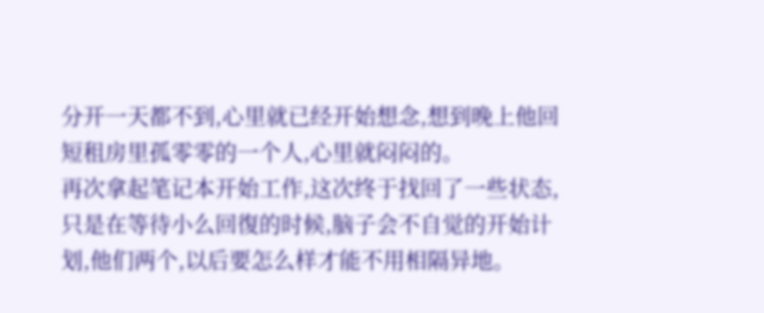分开一天都不到,心里就已经开始想念,想到晚上他回短租房里孤零零的一个人,心里就闷闷的。
再次拿起笔记本开始工作,这次终于找回了一些状态,只是在等待小么回復的时候,脑子会不自觉的开始计划,他们两个,以后要怎么样才能不用相隔异地。